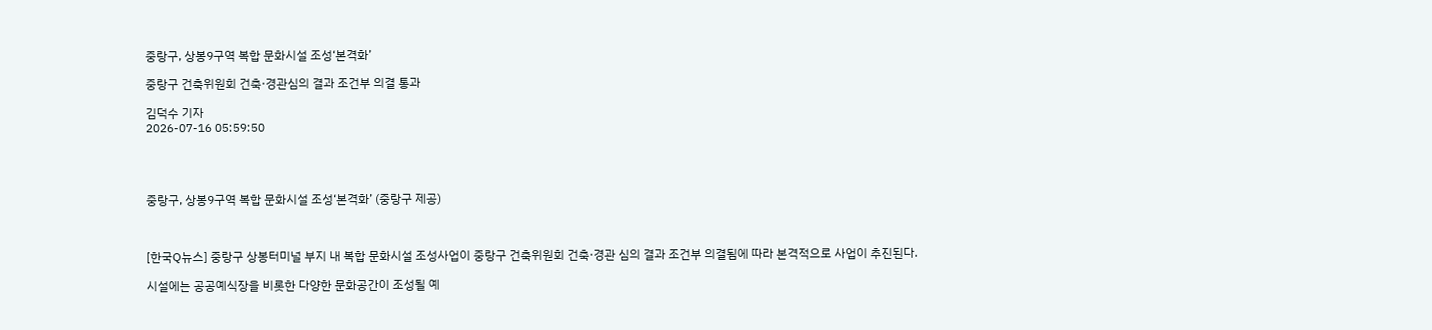중랑구, 상봉9구역 복합 문화시설 조성‘본격화’

중랑구 건축위원회 건축·경관심의 결과 조건부 의결 통과

김덕수 기자
2026-07-16 05:59:50




중랑구, 상봉9구역 복합 문화시설 조성‘본격화’ (중랑구 제공)



[한국Q뉴스] 중랑구 상봉터미널 부지 내 복합 문화시설 조성사업이 중랑구 건축위원회 건축·경관 심의 결과 조건부 의결됨에 따라 본격적으로 사업이 추진된다.

시설에는 공공예식장을 비롯한 다양한 문화공간이 조성될 예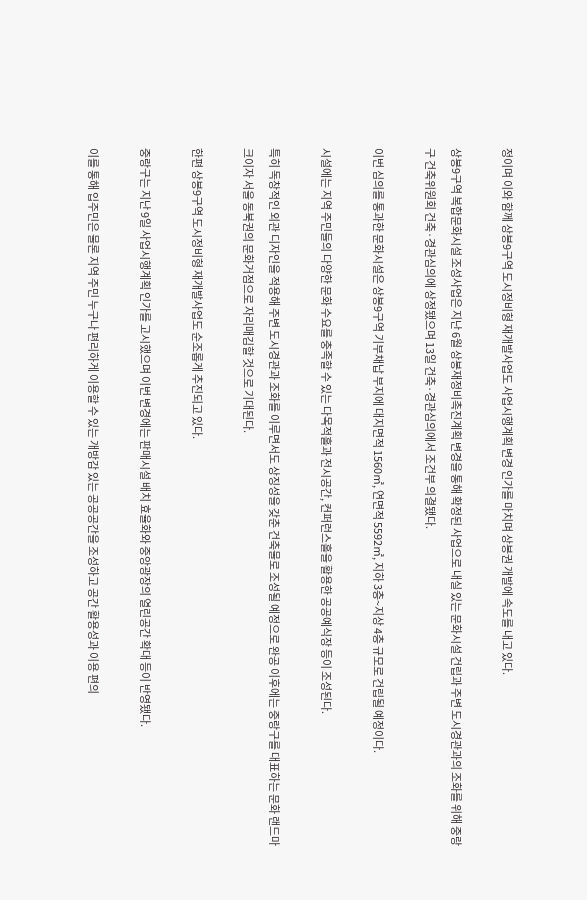정이며 이와 함께 상봉9구역 도시정비형 재개발사업도 사업시행계획 변경 인가를 마치며 상봉권 개발에 속도를 내고 있다.

상봉9구역 복합문화시설 조성사업은 지난 6월 상봉재정비촉진계획 변경을 통해 확정된 사업으로 내실 있는 문화시설 건립과 주변 도시경관과의 조화를 위해 중랑구 건축위원회 건축·경관심의에 상정됐으며 13일 건축·경관심의에서 조건부 의결됐다.

이번 심의를 통과한 문화시설은 상봉9구역 기부채납 부지에 대지면적 1560㎡, 연면적 5592㎡, 지하 3층~지상 4층 규모로 건립될 예정이다.

시설에는 지역 주민들의 다양한 문화 수요를 충족할 수 있는 다목적홀과 전시공간, 컨퍼런스홀을 활용한 공공예식장 등이 조성된다.

특히 독창적인 외관 디자인을 적용해 주변 도시경관과 조화를 이루면서도 상징성을 갖춘 건축물로 조성될 예정으로 완공 이후에는 중랑구를 대표하는 문화 랜드마크이자 서울 동북권의 문화거점으로 자리매김할 것으로 기대된다.

한편 상봉9구역 도시정비형 재개발사업도 순조롭게 추진되고 있다.

중랑구는 지난 9일 사업시행계획 인가를 고시했으며 이번 변경에는 판매시설 배치 효율화와 중앙광장의 열린공간 확대 등이 반영됐다.

이를 통해 입주민은 물론 지역 주민 누구나 편리하게 이용할 수 있는 개방감 있는 공공공간을 조성하고 공간 활용성과 이용 편의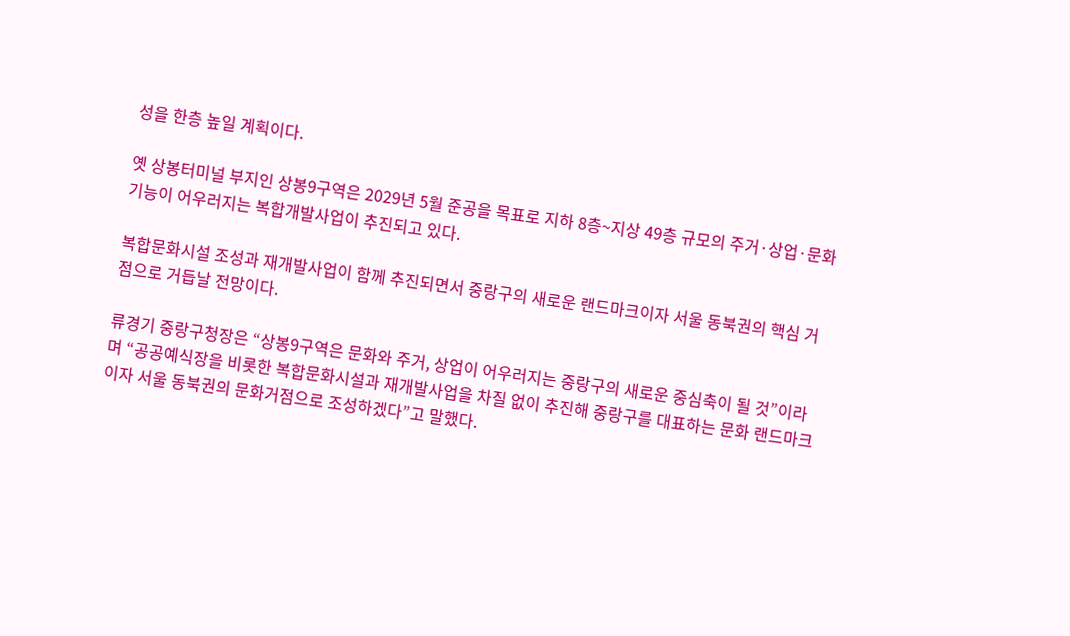성을 한층 높일 계획이다.

옛 상봉터미널 부지인 상봉9구역은 2029년 5월 준공을 목표로 지하 8층~지상 49층 규모의 주거·상업·문화 기능이 어우러지는 복합개발사업이 추진되고 있다.

복합문화시설 조성과 재개발사업이 함께 추진되면서 중랑구의 새로운 랜드마크이자 서울 동북권의 핵심 거점으로 거듭날 전망이다.

류경기 중랑구청장은 “상봉9구역은 문화와 주거, 상업이 어우러지는 중랑구의 새로운 중심축이 될 것”이라며 “공공예식장을 비롯한 복합문화시설과 재개발사업을 차질 없이 추진해 중랑구를 대표하는 문화 랜드마크이자 서울 동북권의 문화거점으로 조성하겠다”고 말했다.